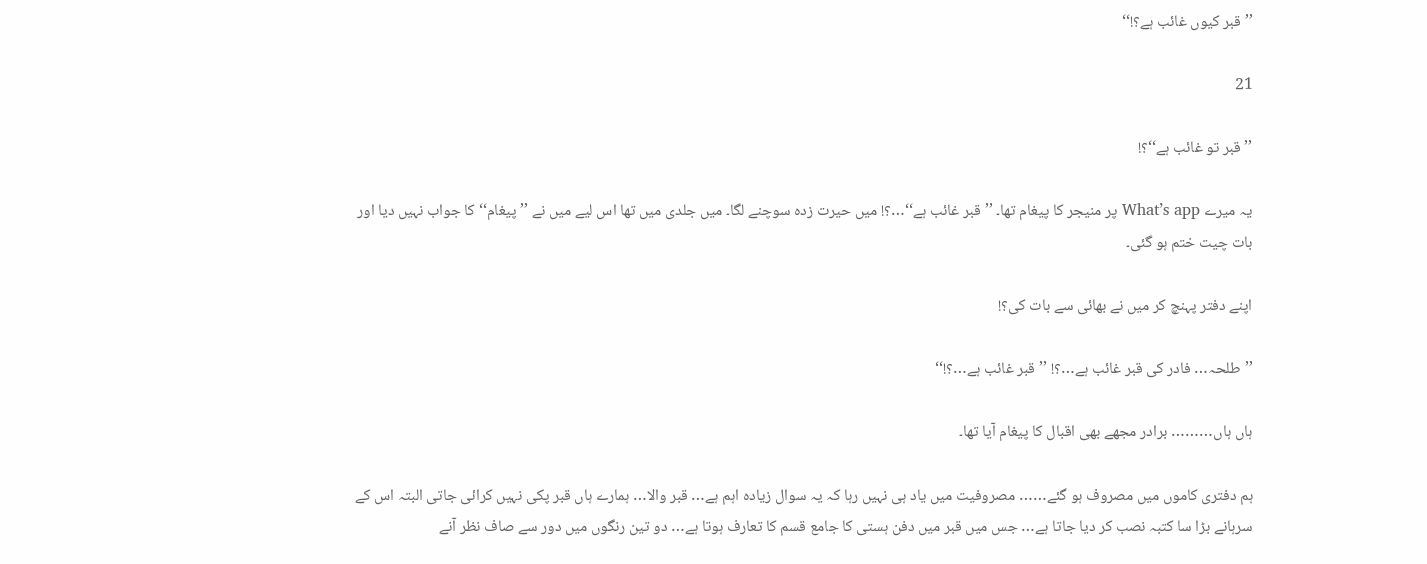’’قبر کیوں غائب ہے؟!‘‘

21

’’قبر تو غائب ہے‘‘؟!

یہ میرے What’s app پر منیجر کا پیغام تھا۔ ’’قبر غائب ہے‘‘…؟! میں حیرت زدہ سوچنے لگا۔ میں جلدی میں تھا اس لیے میں نے ’’پیغام‘‘ کا جواب نہیں دیا اور بات چیت ختم ہو گئی۔

اپنے دفتر پہنچ کر میں نے بھائی سے بات کی؟!

’’طلحہ… فادر کی قبر غائب ہے…؟! ’’قبر غائب ہے…؟!‘‘

ہاں ہاں……… برادر مجھے بھی اقبال کا پیغام آیا تھا۔

ہم دفتری کاموں میں مصروف ہو گئے…… مصروفیت میں یاد ہی نہیں رہا کہ یہ سوال زیادہ اہم ہے… قبر والا… ہمارے ہاں قبر پکی نہیں کرائی جاتی البتہ اس کے سرہانے بڑا سا کتبہ نصب کر دیا جاتا ہے… جس میں قبر میں دفن ہستی کا جامع قسم کا تعارف ہوتا ہے… دو تین رنگوں میں دور سے صاف نظر آنے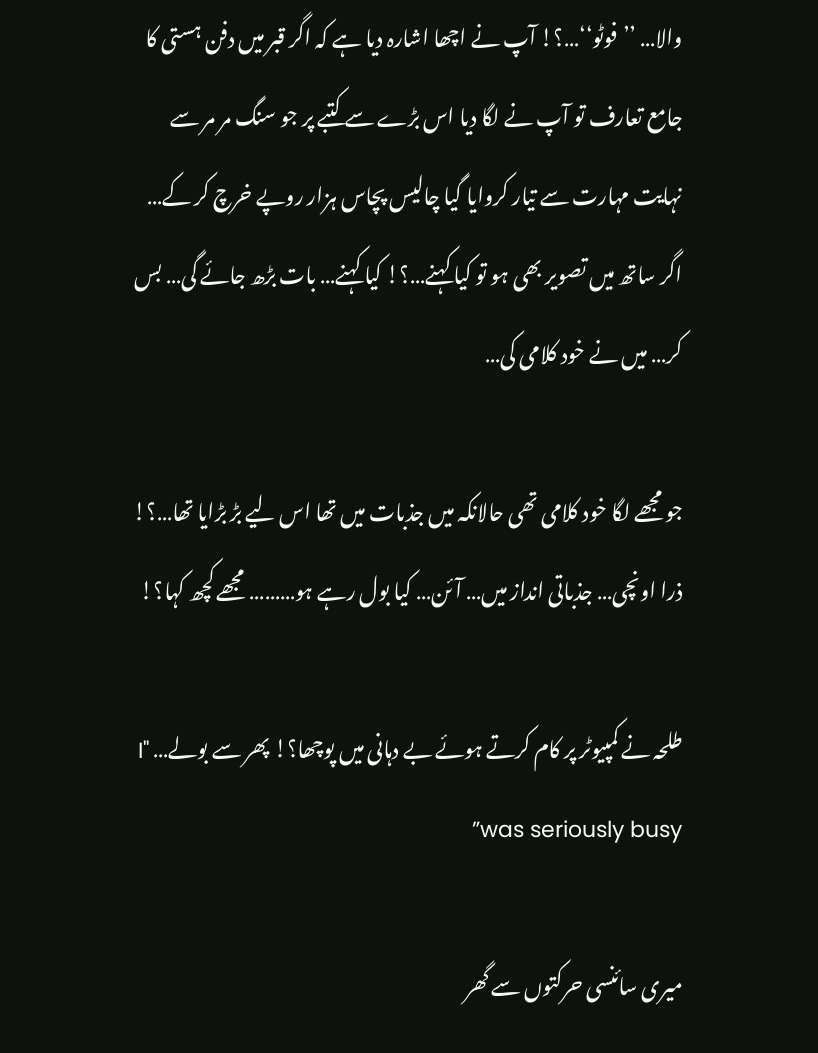والا… ’’فوٹو‘‘…؟! آپ نے اچھا اشارہ دیا ہے کہ اگر قبر میں دفن ہستی کا جامع تعارف تو آپ نے لگا دیا اس بڑے سے کتبے پر جو سنگ مر مر سے نہایت مہارت سے تیار کروایا گیا چالیس پچاس ہزار روپے خرچ کر کے… اگر ساتھ میں تصویر بھی ہو تو کیا کہنے…؟! کیا کہنے… بات بڑھ جائے گی… بس کر… میں نے خود کلامی کی…

جو مجھے لگا خود کلامی تھی حالانکہ میں جذبات میں تھا اس لیے بڑ بڑایا تھا…؟! ذرا اونچی… جذباتی انداز میں… آئن… کیا بول رہے ہو……… مجھے کچھ کہا؟!

طلحہ نے کمپیوٹر پر کام کرتے ہوئے بے دہانی میں پوچھا؟! پھر سے بولے… "I was seriously busy”

میری سائنسی حرکتوں سے گھر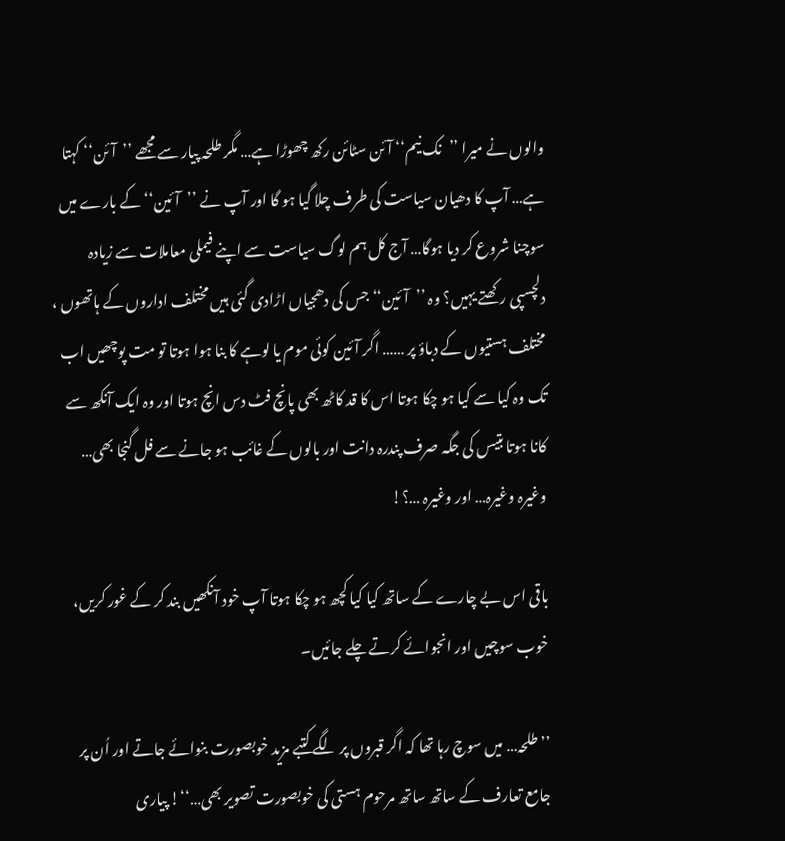والوں نے میرا ’’نک نیم‘‘ آئن سٹائن رکھ چھوڑا ہے… مگر طلحہ پیار سے مجھے ’’آئن‘‘ کہتا ہے… آپ کا دھیان سیاست کی طرف چلا گیا ہو گا اور آپ نے ’’آئین‘‘ کے بارے میں سوچنا شروع کر دیا ہوگا… آج کل ہم لوگ سیاست سے اپنے فیملی معاملات سے زیادہ دلچسپی رکھتے یہیں؟ وہ ’’آئین‘‘ جس کی دھجیاں اڑادی گئی ہیں مختلف اداروں کے ہاتھوں ، مختلف ہستیوں کے دباؤ پر …… اگر آئین کوئی موم یا لوہے کا بنا ہوا ہوتا تو مت پوچھیں اب تک وہ کیا سے کیا ہو چکا ہوتا اس کا قد کاٹھ بھی پانچ فٹ دس انچ ہوتا اور وہ ایک آنکھ سے کانا ہوتا بتیس کی جگہ صرف پندرہ دانت اور بالوں کے غائب ہو جانے سے فل گنجا بھی… وغیرہ وغیرہ… اور وغیرہ …؟!

باقی اس بے چارے کے ساتھ کیا کیا کچھ ہو چکا ہوتا آپ خود آنکھیں بند کر کے غور کریں، خوب سوچیں اور انجوائے کرتے چلے جائیں۔

’’طلحہ… میں سوچ رہا تھا کہ اگر قبروں پر لگے کتبے مزید خوبصورت بنوائے جاتے اور اُن پر جامع تعارف کے ساتھ ساتھ مرحوم ہستی کی خوبصورت تصویر بھی…‘‘! پیاری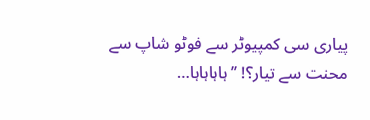پیاری سی کمپیوٹر سے فوٹو شاپ سے محنت سے تیار؟! ’’ہاہاہاہا…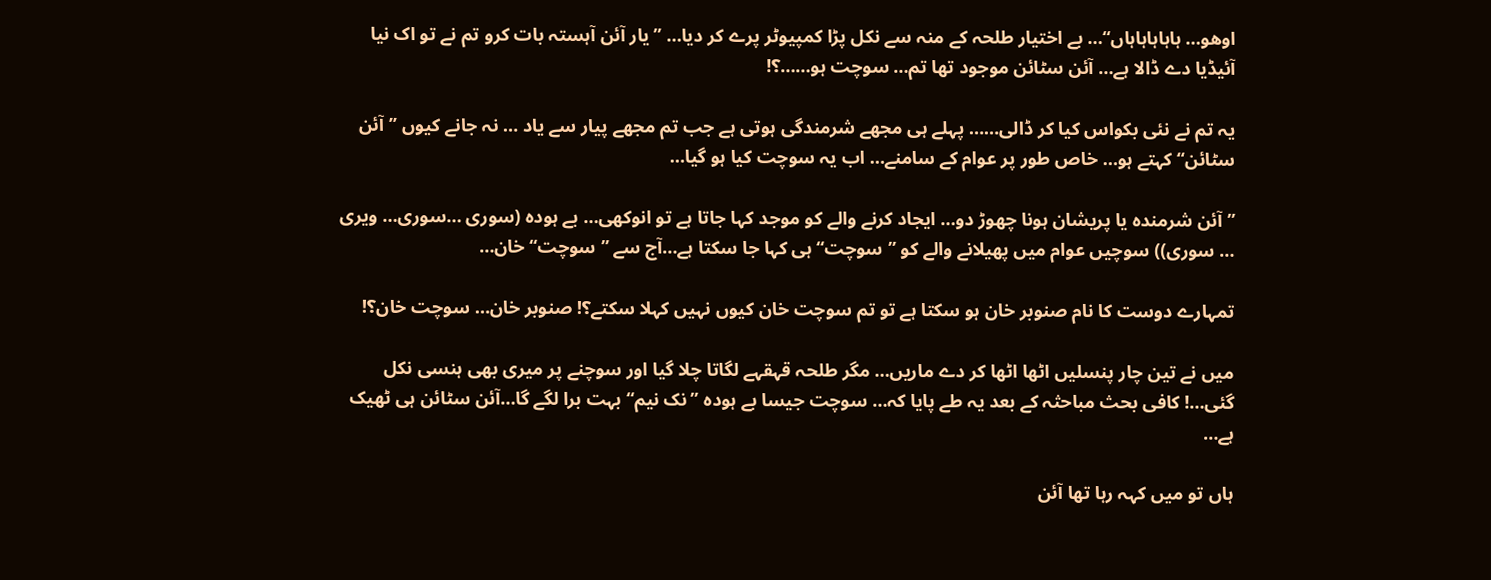اوھو… ہاہاہاہاہاں‘‘… بے اختیار طلحہ کے منہ سے نکل پڑا کمپیوٹر پرے کر دیا… ’’یار آئن آہستہ بات کرو تم نے تو اک نیا آئیڈیا دے ڈالا ہے… آئن سٹائن موجود تھا تم… سوچت ہو……؟!

یہ تم نے نئی بکواس کیا کر ڈالی…… پہلے ہی مجھے شرمندگی ہوتی ہے جب تم مجھے پیار سے یاد … نہ جانے کیوں ’’آئن سٹائن‘‘ کہتے ہو… خاص طور پر عوام کے سامنے… اب یہ سوچت کیا ہو گیا…

’’آئن شرمندہ یا پریشان ہونا چھوڑ دو… ایجاد کرنے والے کو موجد کہا جاتا ہے تو انوکھی… بے ہودہ (سوری …سوری… ویری … سوری)) سوچیں عوام میں پھیلانے والے کو ’’سوچت‘‘ ہی کہا جا سکتا ہے…آج سے ’’سوچت‘‘ خان…

تمہارے دوست کا نام صنوبر خان ہو سکتا ہے تو تم سوچت خان کیوں نہیں کہلا سکتے؟! صنوبر خان… سوچت خان؟!

میں نے تین چار پنسلیں اٹھا اٹھا کر دے ماریں… مگر طلحہ قہقہے لگاتا چلا گیا اور سوچنے پر میری بھی ہنسی نکل گئی…! کافی بحث مباحثہ کے بعد یہ طے پایا کہ… سوچت جیسا بے ہودہ ’’نک نیم‘‘ بہت برا لگے گا…آئن سٹائن ہی ٹھیک ہے…

ہاں تو میں کہہ رہا تھا آئن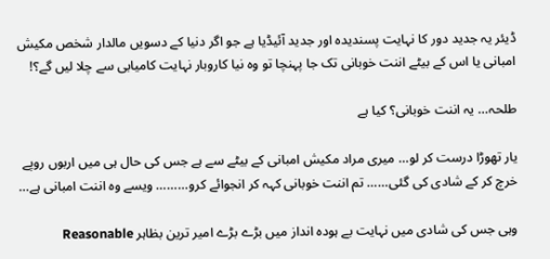ڈیئر یہ جدید دور کا نہایت پسندیدہ اور جدید آئیڈیا ہے جو اگر دنیا کے دسویں مالدار شخص مکیش امبانی یا اس کے بیٹے اننت خوبانی تک جا پہنچا تو وہ نیا کاروبار نہایت کامیابی سے چلا لیں گے؟!

طلحہ… یہ اننت خوبانی؟ کیا ہے

یار تھوڑا درست کر لو… میری مراد مکیش امبانی کے بیٹے سے ہے جس کی حال ہی میں اربوں روپے خرچ کر کے شادی کی گئی…… تم اننت خوبانی کہہ کر انجوائے کرو……… ویسے وہ اننت امبانی ہے…

وہی جس کی شادی میں نہایت بے ہودہ انداز میں بڑے بڑے امیر ترین بظاہر Reasonable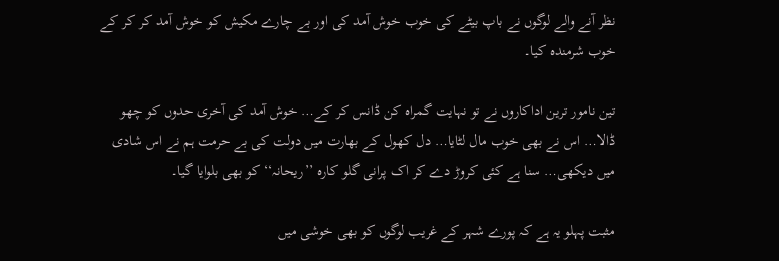نظر آنے والے لوگوں نے باپ بیٹے کی خوب خوش آمد کی اور بے چارے مکیش کو خوش آمد کر کر کے خوب شرمندہ کیا۔

تین نامور ترین اداکاروں نے تو نہایت گمراہ کن ڈانس کر کے… خوش آمد کی آخری حدوں کو چھو ڈالا… اس نے بھی خوب مال لٹایا… دل کھول کے بھارت میں دولت کی بے حرمت ہم نے اس شادی میں دیکھی… سنا ہے کئی کروڑ دے کر اک پرانی گلو کارہ ’’ریحانہ‘‘ کو بھی بلوایا گیا۔

مثبت پہلو یہ ہے کہ پورے شہر کے غریب لوگوں کو بھی خوشی میں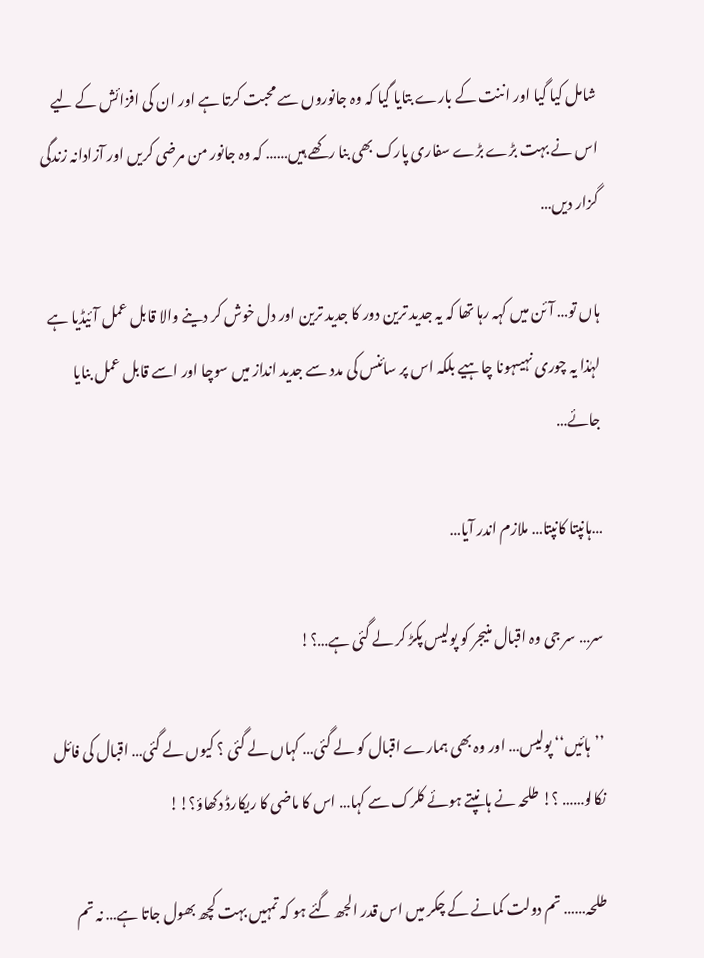شامل کیا گیا اور اننت کے بارے بتایا گیا کہ وہ جانوروں سے محبت کرتا ہے اور ان کی افزائش کے لیے اس نے بہت بڑے بڑے سفاری پارک بھی بنا رکھے ہیں…… کہ وہ جانور من مرضی کریں اور آزادانہ زندگی گزار دیں…

ہاں تو… آئن میں کہہ رہا تھا کہ یہ جدید ترین دور کا جدید ترین اور دل خوش کر دینے والا قابل عمل آئیڈیا ہے لہٰذا یہ چوری نہیںہونا چاہیے بلکہ اس پر سائنس کی مدد سے جدید انداز میں سوچا اور اسے قابل عمل بنایا جائے…

…ہانپتا کانپتا… ملازم اندر آیا…

سر… سر جی وہ اقبال منیجر کو پولیس پکڑ کر لے گئی ہے…؟!

’’ہائیں‘‘ پولیس… اور وہ بھی ہمارے اقبال کو لے گئی… کہاں لے گئی ؟ کیوں لے گئی… اقبال کی فائل نکالو…… ؟! طلحہ نے ہانپتے ہوئے کلرک سے کہا… اس کا ماضی کا ریکارڈ دکھاؤ؟!!

طلحہ…… تم دولت کمانے کے چکر میں اس قدر الجھ گئے ہو کہ تمہیں بہت کچھ بھول جاتا ہے… نہ تم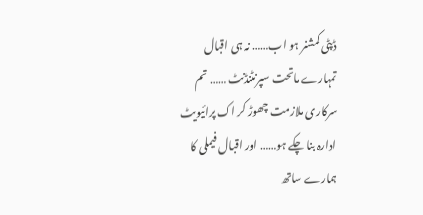ڈپٹی کمشنر ہو اب…… نہ ہی اقبال تمہارے ماتحت سپرنٹنڈنٹ …… تم سرکاری ملازمت چھوڑ کر اک پرائیویٹ ادارہ بنا چکے ہو…… اور اقبال فیملی کا ہمارے ساتھ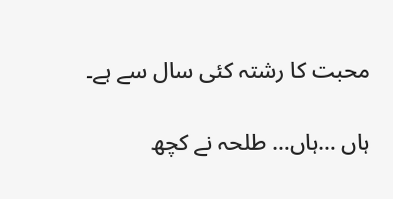محبت کا رشتہ کئی سال سے ہے۔

ہاں …ہاں… طلحہ نے کچھ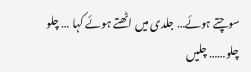سوچتے ہوئے… جلدی میں اٹھتے ہوئے کہا … چلو چلو…… چلیں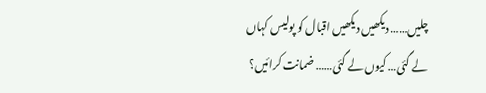چلیں…… دیکھیں دیکھیں اقبال کو پولیس کہاں لے گئی… کیوں لے گئی…… ضمانت کرائیں؟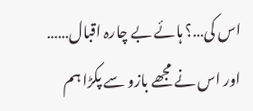اس کی…؟ ہائے بے چارہ اقبال…… اور اس نے مجھے بازو سے پکڑا ہم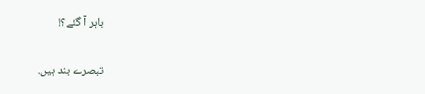باہر آ گئے؟!

تبصرے بند ہیں.